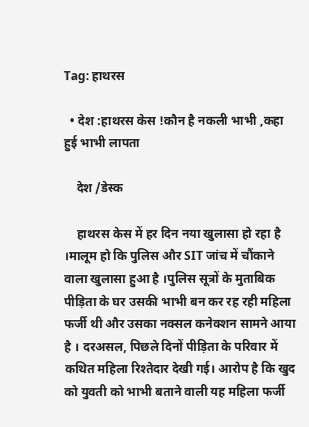Tag: हाथरस

  • देश :हाथरस केस !कौन है नकली भाभी ,कहा हुई भाभी लापता

    देश /डेस्क

    हाथरस केस में हर दिन नया खुलासा हो रहा है ।मालूम हो कि पुलिस और SIT जांच में चौंकाने वाला खुलासा हुआ है ।पुलिस सूत्रों के मुताबिक पीड़िता के घर उसकी भाभी बन कर रह रही महिला फर्जी थी और उसका नक्सल कनेक्शन सामने आया है । दरअसल, पिछले दिनों पीड़िता के परिवार में कथित महिला रिश्तेदार देखी गई। आरोप है कि खुद को युवती को भाभी बताने वाली यह महिला फर्जी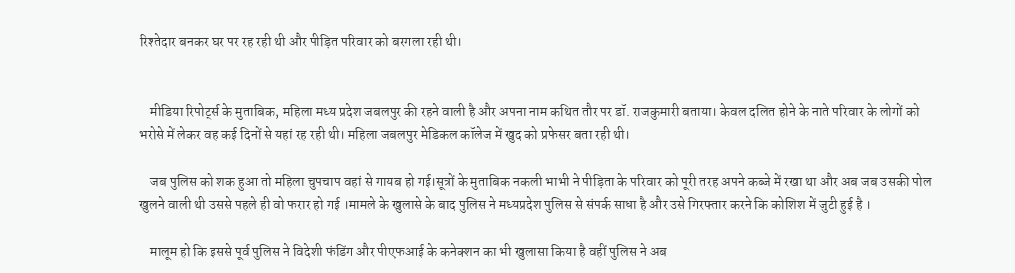रिश्तेदार बनकर घर पर रह रही थी और पीड़ित परिवार को बरगला रही थी।


    मीडिया रिपोर्ट्स के मुताबिक, महिला मध्य प्रदेश जबलपुर की रहने वाली है और अपना नाम कथित तौर पर डॉ. राजकुमारी बताया। केवल दलित होने के नाते परिवार के लोगों को भरोसे में लेकर वह कई दिनों से यहां रह रही थी। महिला जबलपुर मेडिकल कॉलेज में खुद को प्रफेसर बता रही थी।

    जब पुलिस को शक हुआ तो महिला चुपचाप वहां से गायब हो गई।सूत्रों के मुताबिक नकली भाभी ने पीड़िता के परिवार को पूरी तरह अपने कब्जे में रखा था और अब जब उसकी पोल खुलने वाली थी उससे पहले ही वो फरार हो गई ।मामले के खुलासे के बाद पुलिस ने मध्यप्रदेश पुलिस से संपर्क साधा है और उसे गिरफ्तार करने कि कोशिश में जुटी हुई है ।

    मालूम हो कि इससे पूर्व पुलिस ने विदेशी फंडिंग और पीएफआई के कनेक्शन का भी खुलासा किया है वहीं पुलिस ने अब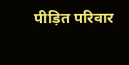पीड़ित परिवार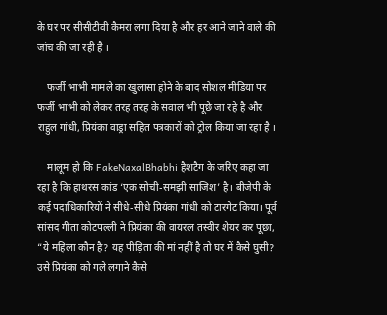के घर पर सीसीटीवी कैमरा लगा दिया है और हर आने जाने वाले की जांच की जा रही है ।

    फर्जी भाभी मामले का खुलासा होने के बाद सोशल मीडिया पर फर्जी भाभी को लेकर तरह तरह के सवाल भी पूछे जा रहे है और राहुल गांधी, प्रियंका वाड्रा सहित पत्रकारों को ट्रोल किया जा रहा है ।

    मालूम हो कि FakeNaxalBhabhi हैशटैग के जरिए कहा जा रहा है कि हाथरस कांड ‘एक सोची-समझी साजिश’ है। बीजेपी के कई पदाधिकारियों ने सीधे-सीधे प्रियंका गांधी को टारगेट किया। पूर्व सांसद गीता कोटपल्‍ली ने प्रियंका की वायरल तस्‍वीर शेयर कर पूछा, “ये महिला कौन है? यह पीड़िता की मां नहीं है तो घर में कैसे घुसी? उसे प्रियंका को गले लगाने कैसे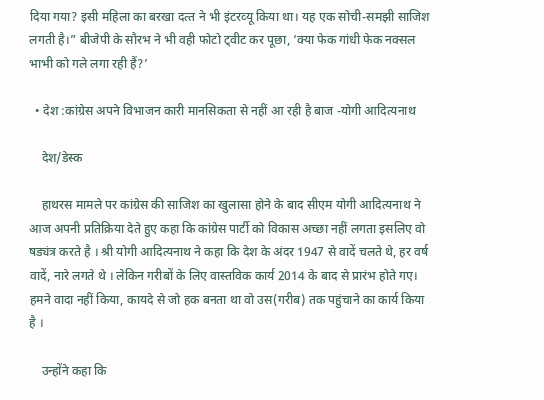दिया गया? इसी महिला का बरखा दत्‍त ने भी इंटरव्‍यू किया था। यह एक सोची-समझी साजिश लगती है।” बीजेपी के सौरभ ने भी वही फोटो ट्वीट कर पूछा, ‘क्‍या फेक गांधी फेक नक्‍सल भाभी को गले लगा रही हैं?’

  • देश :कांग्रेस अपने विभाजन कारी मानसिकता से नहीं आ रही है बाज -योगी आदित्यनाथ

    देश/डेस्क

    हाथरस मामले पर कांग्रेस की साजिश का खुलासा होने के बाद सीएम योगी आदित्यनाथ ने आज अपनी प्रतिक्रिया देते हुए कहा कि कांग्रेस पार्टी को विकास अच्छा नहीं लगता इसलिए वो षड्यंत्र करते है । श्री योगी आदित्यनाथ ने कहा कि देश के अंदर 1947 से वादें चलते थे, हर वर्ष वादें, नारे लगते थे । लेकिन गरीबों के लिए वास्तविक कार्य 2014 के बाद से प्रारंभ होते गए। हमने वादा नहीं किया, कायदे से जो हक बनता था वो उस(गरीब) तक पहुंचाने का कार्य किया है ।

    उन्होंने कहा कि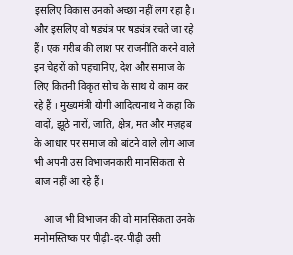इसलिए विकास उनको अच्छा नहीं लग रहा है। और इसलिए वो षड्यंत्र पर षड्यंत्र रचते जा रहे हैं। एक गरीब की लाश पर राजनीति करने वाले इन चेहरों को पहचानिए, देश और समाज के लिए कितनी विकृत सोच के साथ ये काम कर रहे हैं । मुख्यमंत्री योगी आदित्यनाथ ने कहा कि वादों, झूठे नारों, जाति, क्षेत्र, मत और मज़हब के आधार पर समाज को बांटने वाले लोग आज भी अपनी उस विभाजनकारी मानसिकता से बाज नहीं आ रहे हैं।

    आज भी विभाजन की वो मानसिकता उनके मनोमस्तिष्क पर पीढ़ी-दर-पीढ़ी उसी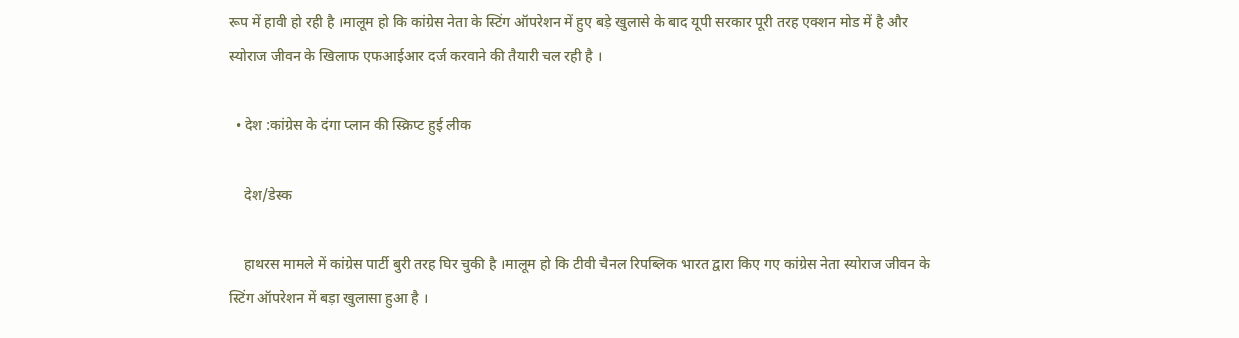रूप में हावी हो रही है ।मालूम हो कि कांग्रेस नेता के स्टिंग ऑपरेशन में हुए बड़े खुलासे के बाद यूपी सरकार पूरी तरह एक्शन मोड में है और स्योराज जीवन के खिलाफ एफआईआर दर्ज करवाने की तैयारी चल रही है ।

  • देश :कांग्रेस के दंगा प्लान की स्क्रिप्ट हुई लीक

    देश/डेस्क

    हाथरस मामले में कांग्रेस पार्टी बुरी तरह घिर चुकी है ।मालूम हो कि टीवी चैनल रिपब्लिक भारत द्वारा किए गए कांग्रेस नेता स्योराज जीवन के स्टिंग ऑपरेशन में बड़ा खुलासा हुआ है ।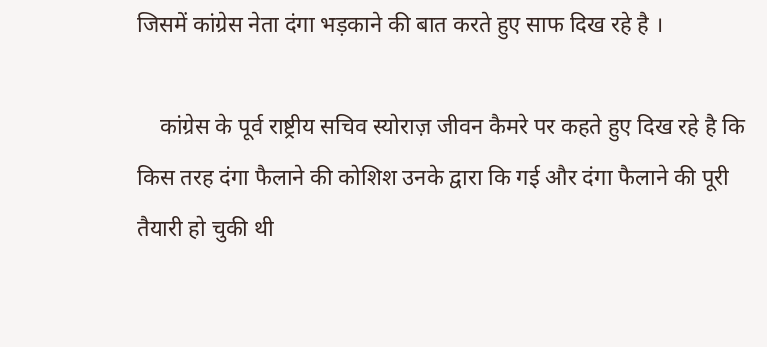जिसमें कांग्रेस नेता दंगा भड़काने की बात करते हुए साफ दिख रहे है ।

    कांग्रेस के पूर्व राष्ट्रीय सचिव स्योराज़ जीवन कैमरे पर कहते हुए दिख रहे है कि किस तरह दंगा फैलाने की कोशिश उनके द्वारा कि गई और दंगा फैलाने की पूरी तैयारी हो चुकी थी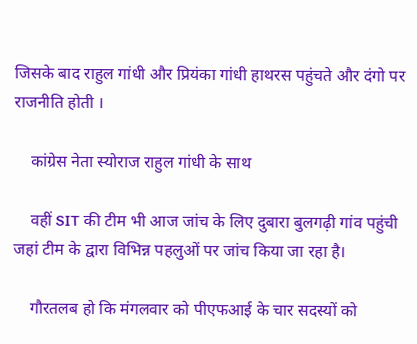जिसके बाद राहुल गांधी और प्रियंका गांधी हाथरस पहुंचते और दंगो पर राजनीति होती ।

    कांग्रेस नेता स्योराज राहुल गांधी के साथ

    वहीं SIT की टीम भी आज जांच के लिए दुबारा बुलगढ़ी गांव पहुंची जहां टीम के द्वारा विभिन्न पहलुओं पर जांच किया जा रहा है।

    गौरतलब हो कि मंगलवार को पीएफआई के चार सदस्यों को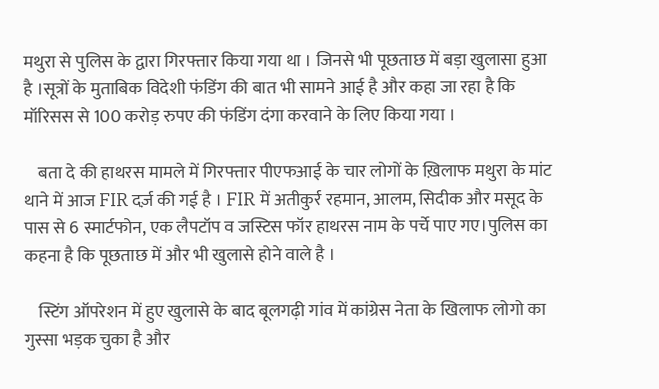मथुरा से पुलिस के द्वारा गिरफ्तार किया गया था । जिनसे भी पूछताछ में बड़ा खुलासा हुआ है ।सूत्रों के मुताबिक विदेशी फंडिंग की बात भी सामने आई है और कहा जा रहा है कि मॉरिसस से 100 करोड़ रुपए की फंडिंग दंगा करवाने के लिए किया गया ।

    बता दे की हाथरस मामले में गिरफ्तार पीएफआई के चार लोगों के ख़िलाफ मथुरा के मांट थाने में आज FIR दर्ज़ की गई है । FIR में अतीकुर्र रहमान, आलम, सिदीक और मसूद के पास से 6 स्मार्टफोन, एक लैपटॉप व जस्टिस फॉर हाथरस नाम के पर्चे पाए गए।पुलिस का कहना है कि पूछताछ में और भी खुलासे होने वाले है ।

    स्टिंग ऑपरेशन में हुए खुलासे के बाद बूलगढ़ी गांव में कांग्रेस नेता के खिलाफ लोगो का गुस्सा भड़क चुका है और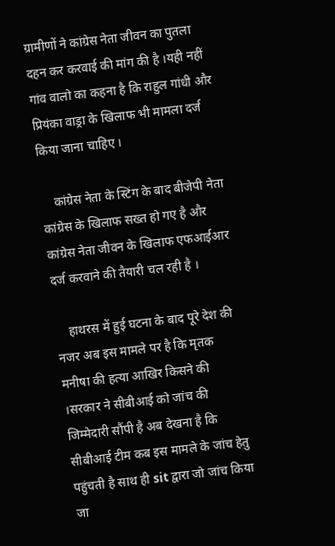ग्रामीणों ने कांग्रेस नेता जीवन का पुतला दहन कर करवाई की मांग की है ।यही नहीं गांव वालो का कहना है कि राहुल गांधी और प्रियंका वाड्रा के खिलाफ भी मामला दर्ज किया जाना चाहिए ।

    कांग्रेस नेता के स्टिंग के बाद बीजेपी नेता कांग्रेस के खिलाफ सख्त हो गए है और कांग्रेस नेता जीवन के खिलाफ एफआईआर दर्ज करवाने की तैयारी चल रही है ।

    हाथरस में हुई घटना के बाद पूरे देश की नजर अब इस मामले पर है कि मृतक मनीषा की हत्या आखिर किसने की ।सरकार ने सीबीआई को जांच की जिम्मेदारी सौंपी है अब देखना है कि सीबीआई टीम कब इस मामले के जांच हेतु पहुंचती है साथ ही sit द्वारा जो जांच किया जा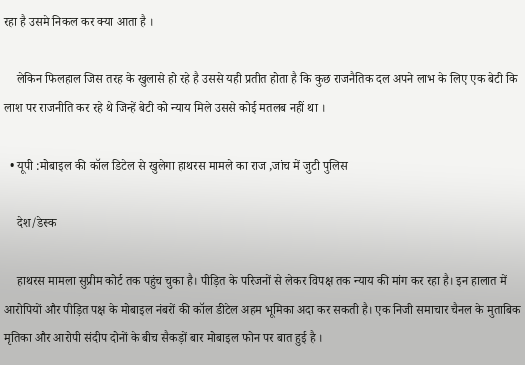रहा है उसमे निकल कर क्या आता है ।

    लेकिन फिलहाल जिस तरह के खुलासे हो रहे है उससे यही प्रतीत होता है कि कुछ राजनैतिक दल अपने लाभ के लिए एक बेटी कि लाश पर राजनीति कर रहे थे जिन्हें बेटी को न्याय मिले उससे कोई मतलब नहीं था ।

  • यूपी :मोबाइल की कॉल डिटेल से खुलेगा हाथरस मामले का राज ,जांच में जुटी पुलिस

    देश/डेस्क

    हाथरस मामला सुप्रीम कोर्ट तक पहुंच चुका है। पीड़ित के परिजनों से लेकर विपक्ष तक न्याय की मांग कर रहा है। इन हालात में आरोपियों और पीड़ित पक्ष के मोबाइल नंबरों की कॉल डीटेल अहम भूमिका अदा कर सकती है। एक निजी समाचार चैनल के मुताबिक मृतिका और आरोपी संदीप दोनों के बीच सैकड़ों बार मोबाइल फोन पर बात हुई है ।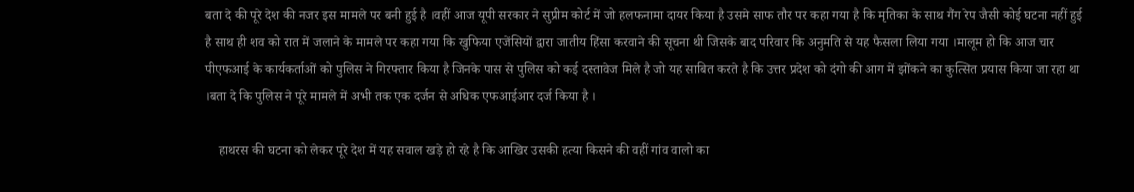बता दे की पूरे देश की नजर इस मामले पर बनी हुई है ।वहीं आज यूपी सरकार ने सुप्रीम कोर्ट में जो हलफनामा दायर किया है उसमे साफ तौर पर कहा गया है कि मृतिका के साथ गैंग रेप जैसी कोई घटना नहीं हुई है साथ ही शव को रात में जलाने के मामले पर कहा गया कि खुफिया एजेंसियों द्वारा जातीय हिंसा करवाने की सूचना थी जिसके बाद परिवार कि अनुमति से यह फैसला लिया गया ।मालूम हो कि आज चार पीएफआई के कार्यकर्ताओं को पुलिस ने गिरफ्तार किया है जिनके पास से पुलिस को कई दस्तावेज मिले है जो यह साबित करते है कि उत्तर प्रदेश को दंगो की आग में झोंकने का कुत्सित प्रयास किया जा रहा था ।बता दे कि पुलिस ने पूरे मामले में अभी तक एक दर्जन से अधिक एफआईआर दर्ज किया है ।

    हाथरस की घटना को लेकर पूरे देश में यह सवाल खड़े हो रहे है कि आखिर उसकी हत्या किसने की वहीं गांव वालो का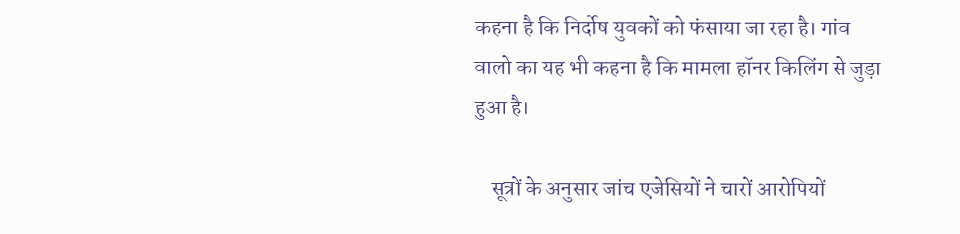कहना है कि निर्दोष युवकों को फंसाया जा रहा है। गांव वालो का यह भी कहना है कि मामला हॉनर किलिंग से जुड़ा हुआ है।

    सूत्रों के अनुसार जांच एजेसियों ने चारों आरोपियों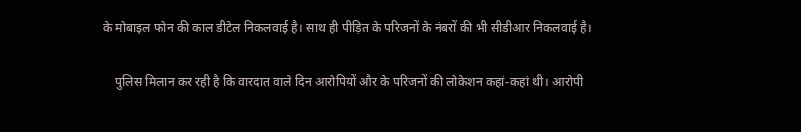के मोबाइल फोन की काल डीटेल निकलवाई है। साथ ही पीड़ित के परिजनों के नंबरों की भी सीडीआर निकलवाई है।

    पुलिस मिलान कर रही है कि वारदात वाले दिन आरोपियों और के परिजनों की लोकेशन कहां-कहां थी। आरोपी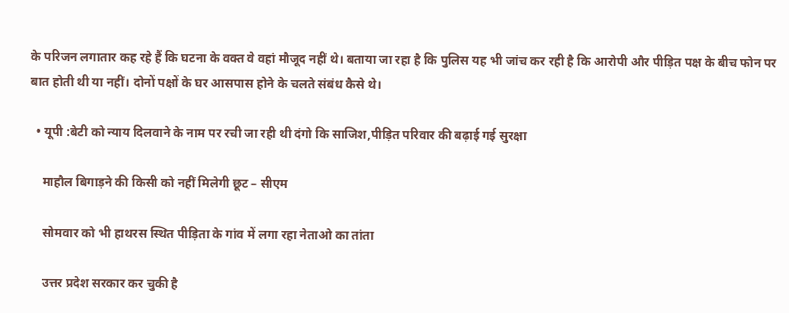के परिजन लगातार कह रहे हैं कि घटना के वक्त वे वहां मौजूद नहीं थे। बताया जा रहा है कि पुलिस यह भी जांच कर रही है कि आरोपी और पीड़ित पक्ष के बीच फोन पर बात होती थी या नहीं। दोनों पक्षों के घर आसपास होने के चलते संबंध कैसे थे।

  • यूपी :बेटी को न्याय दिलवाने के नाम पर रची जा रही थी दंगो कि साजिश,पीड़ित परिवार की बढ़ाई गई सुरक्षा

    माहौल बिगाड़ने की किसी को नहीं मिलेगी छूट – सीएम

    सोमवार को भी हाथरस स्थित पीड़िता के गांव में लगा रहा नेताओ का तांता

    उत्तर प्रदेश सरकार कर चुकी है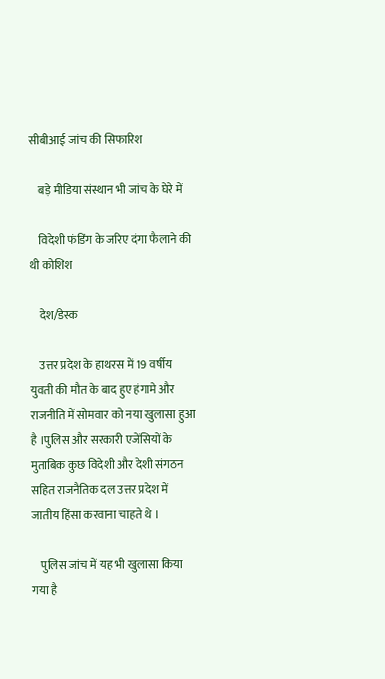सीबीआई जांच की सिफारिश

    बड़े मीडिया संस्थान भी जांच के घेरे में

    विदेशी फंडिंग के जरिए दंगा फैलाने की थी कोशिश

    देश/डेस्क

    उत्तर प्रदेश के हाथरस में 19 वर्षीय युवती की मौत के बाद हुए हंगामे और राजनीति में सोमवार को नया खुलासा हुआ है ।पुलिस और सरकारी एजेंसियों के मुताबिक कुछ विदेशी और देशी संगठन सहित राजनैतिक दल उत्तर प्रदेश में जातीय हिंसा करवाना चाहते थे ।

    पुलिस जांच में यह भी खुलासा किया गया है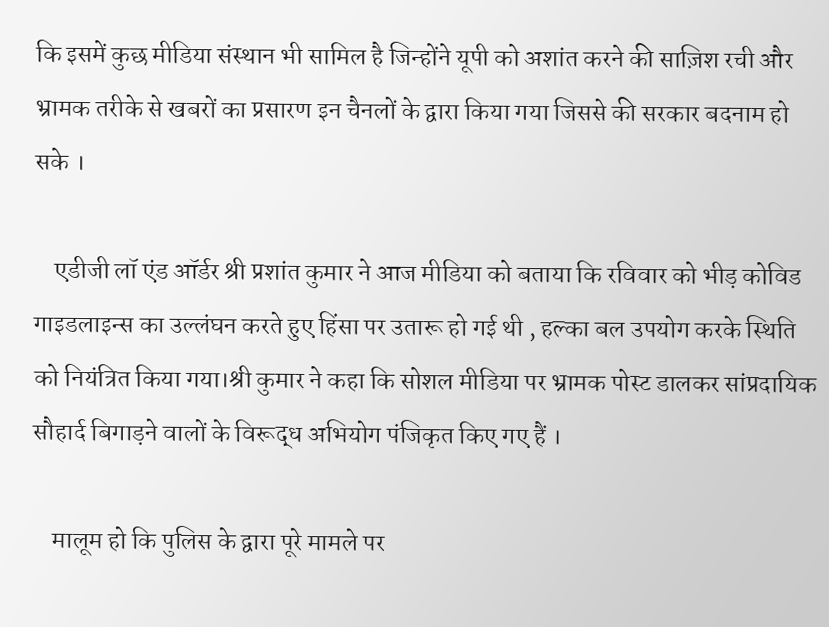कि इसमें कुछ मीडिया संस्थान भी सामिल है जिन्होंने यूपी को अशांत करने की साज़िश रची और भ्रामक तरीके से खबरों का प्रसारण इन चैनलों के द्वारा किया गया जिससे की सरकार बदनाम हो सके ।

    एडीजी लॉ एंड ऑर्डर श्री प्रशांत कुमार ने आज मीडिया को बताया कि रविवार को भीड़ कोविड गाइडलाइन्स का उल्लंघन करते हुए हिंसा पर उतारू हो गई थी , हल्का बल उपयोग करके स्थिति को नियंत्रित किया गया।श्री कुमार ने कहा कि सोशल मीडिया पर भ्रामक पोस्ट डालकर सांप्रदायिक सौहार्द बिगाड़ने वालों के विरूद्ध अभियोग पंजिकृत किए गए हैं ।

    मालूम हो कि पुलिस के द्वारा पूरे मामले पर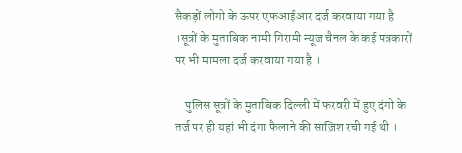सैकड़ों लोगो के ऊपर एफआईआर दर्ज करवाया गया है ।सूत्रों के मुताबिक नामी गिरामी न्यूज चैनल के कई पत्रकारों पर भी मामला दर्ज करवाया गया है ।

    पुलिस सूत्रों के मुताबिक दिल्ली में फरवरी में हुए दंगो के तर्ज पर ही यहां भी दंगा फैलाने की साज़िश रची गई थी ।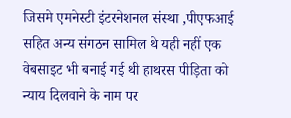जिसमे एमनेस्टी इंटरनेशनल संस्था ,पीएफआई सहित अन्य संगठन सामिल थे यही नहीं एक वेबसाइट भी बनाई गई थी हाथरस पीड़िता को न्याय दिलवाने के नाम पर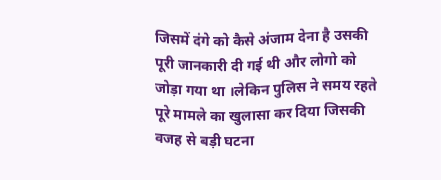जिसमें दंगे को कैसे अंजाम देना है उसकी पूरी जानकारी दी गई थी और लोगो को जोड़ा गया था ।लेकिन पुलिस ने समय रहते पूरे मामले का खुलासा कर दिया जिसकी वजह से बड़ी घटना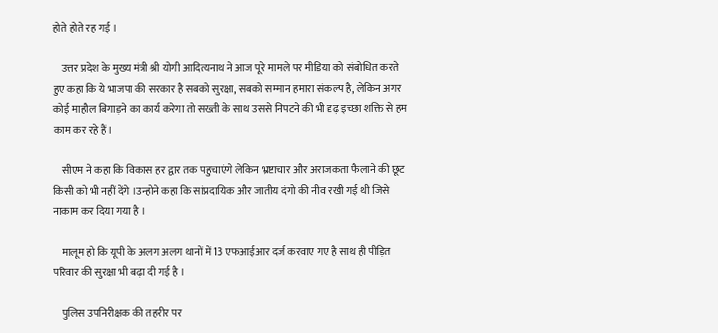होते होते रह गई ।

    उत्तर प्रदेश के मुख्य मंत्री श्री योगी आदित्यनाथ ने आज पूरे मामले पर मीडिया को संबोधित करते हुए कहा कि ये भाजपा की सरकार है सबको सुरक्षा, सबको सम्मान हमारा संकल्प है, लेकिन अगर कोई माहौल बिगाड़ने का कार्य करेगा तो सख्ती के साथ उससे निपटने की भी दृढ़ इच्छा शक्ति से हम काम कर रहे हैं।

    सीएम ने कहा कि विकास हर द्वार तक पहुचाएंगे लेकिन भ्रष्टाचार और अराजकता फैलाने की छूट किसी को भी नहीं देंगे ।उन्होने कहा कि सांप्रदायिक और जातीय दंगो की नीव रखी गई थी जिसे नाकाम कर दिया गया है ।

    मालूम हो कि यूपी के अलग अलग थानों में 13 एफआईआर दर्ज करवाए गए है साथ ही पीड़ित परिवार की सुरक्षा भी बढ़ा दी गई है ।

    पुलिस उपनिरीक्षक की तहरीर पर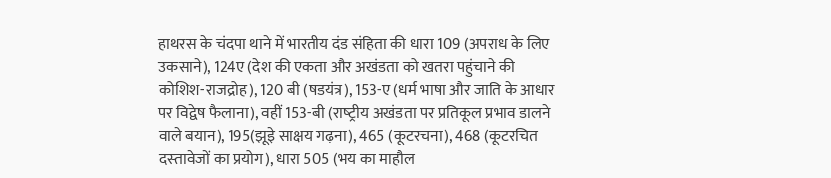हाथरस के चंदपा थाने में भारतीय दंड संहिता की धारा 109 (अपराध के लिए उकसाने), 124ए (देश की एकता और अखंडता को खतरा पहुंचाने की कोशिश-राजद्रोह), 120 बी (षडयंत्र), 153-ए (धर्म भाषा और जाति के आधार पर विद्वेष फैलाना), वहीं 153-बी (राष्‍ट्रीय अखंडता पर प्रतिकूल प्रभाव डालने वाले बयान), 195(झूइे साक्षय गढ़ना), 465 (कूटरचना), 468 (कूटरचित दस्‍तावेजों का प्रयोग), धारा 505 (भय का माहौल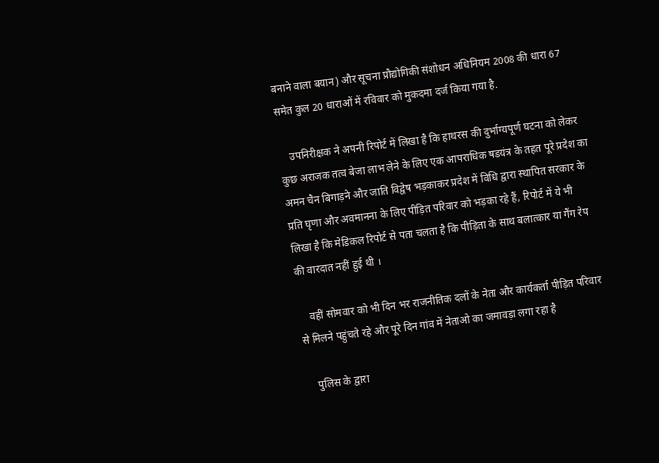बनाने वाला बयान) और सूचना प्रौद्योगिकी संशोधन अधिनियम 2008 की धारा 67 समेत कुल 20 धाराओं में रविवार को मुकदमा दर्ज किया गया है.

    उपनिरीक्षक ने अपनी रिपोर्ट में लिखा है कि हाथरस की दुर्भाग्‍यपूर्ण घटना को लेकर कुछ अराजक तत्‍व बेजा लाभ लेने के लिए एक आपराधिक षडयंत्र के तहत पूरे प्रदेश का अमन चैन बिगाड़ने और जाति विद्वेष भड़काकर प्रदेश में विधि द्वारा स्‍थापित सरकार के प्रति घृणा और अवमानना के लिए पीड़ित परिवार को भड़का रहे हैं, रिपोर्ट में ये भी लिखा है कि मेडिकल रिपोर्ट से पता चलता है कि पीड़िता के साथ बलात्कार या गैंग रेप की वारदात नहीं हुई थी ।

    वहीं सोमवार को भी दिन भर राजनीतिक दलों के नेता और कार्यकर्ता पीड़ित परिवार से मिलने पहुंचते रहे और पूरे दिन गांव में नेताओ का जमावड़ा लगा रहा है

    पुलिस के द्वारा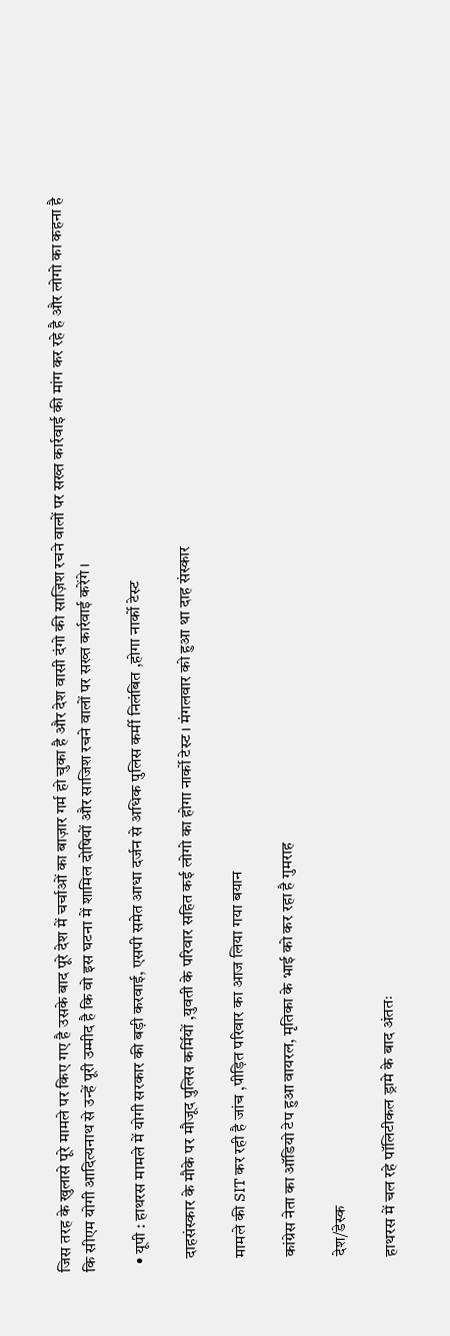जिस तरह के खुलासे पूरे मामले पर किए गए है उसके बाद पूरे देश में चर्चाओं का बाज़ार गर्म हो चुका है और देश वासी दंगो की साज़िश रचने वालों पर सख्त कार्रवाई की मांग कर रहे है और लोगो का कहना है कि सीएम योगी आदित्यनाथ से उन्हें पूरी उम्मीद है कि वो इस घटना में शामिल दोषियों और साजिश रचने वालों पर सख्त कार्रवाई करेंगे ।

  • यूपी : हाथरस मामले में योगी सरकार की बड़ी करवाई, एसपी समेत आधा दर्जन से अधिक पुलिस कर्मी निलंबित ,होगा नार्को टेस्ट

    दाहसंस्कार के मौके पर मौजूद पुलिस कर्मियों ,युवती के परिवार सहित कई लोगो का होगा नार्को टेस्ट । मंगलवार को हुआ था दाह संस्कार

    मामले की SIT कर रही है जांच ,पीड़ित परिवार का आज लिया गया बयान

    कांग्रेस नेता का ऑडियो टेप हुआ वायरल, मृतिका के भाई को कर रहा है गुमराह

    देश/डेस्क

    हाथरस में चल रहे पॉलिटीकल ड्रामे के बाद अंततः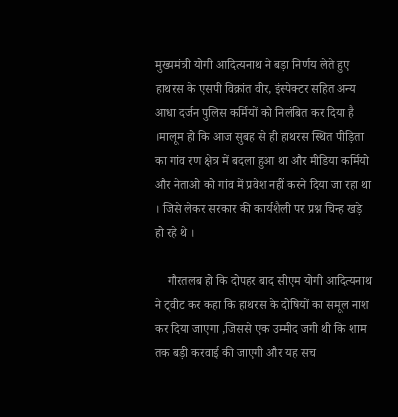मुख्यमंत्री योगी आदित्यनाथ ने बड़ा निर्णय लेते हुए हाथरस के एसपी विक्रांत वीर, इंस्पेक्टर सहित अन्य आधा दर्जन पुलिस कर्मियों को निलंबित कर दिया है ।मालूम हो कि आज सुबह से ही हाथरस स्थित पीड़िता का गांव रण क्षेत्र में बदला हुआ था और मीडिया कर्मियो और नेताओ को गांव में प्रवेश नहीं करने दिया जा रहा था । जिसे लेकर सरकार की कार्यशैली पर प्रश्न चिन्ह खड़े हो रहे थे ।

    गौरतलब हो कि दोपहर बाद सीएम योगी आदित्यनाथ ने ट्वीट कर कहा कि हाथरस के दोषियों का समूल नाश कर दिया जाएगा ,जिससे एक उम्मीद जगी थी कि शाम तक बड़ी करवाई की जाएगी और यह सच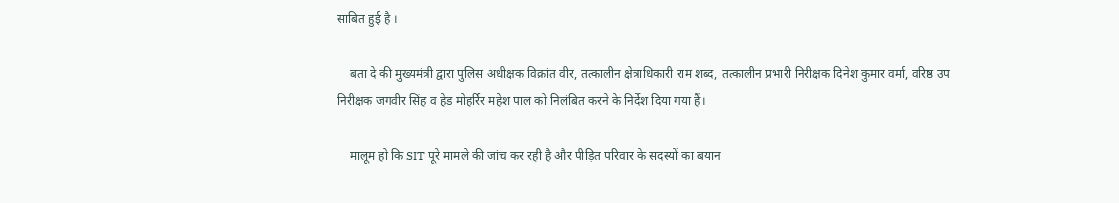साबित हुई है ।

    बता दे की मुख्यमंत्री द्वारा पुलिस अधीक्षक विक्रांत वीर, तत्कालीन क्षेत्राधिकारी राम शब्द, तत्कालीन प्रभारी निरीक्षक दिनेश कुमार वर्मा, वरिष्ठ उप निरीक्षक जगवीर सिंह व हेड मोहर्रिर महेश पाल को निलंबित करने के निर्देश दिया गया हैं।

    मालूम हो कि SIT पूरे मामले की जांच कर रही है और पीड़ित परिवार के सदस्यों का बयान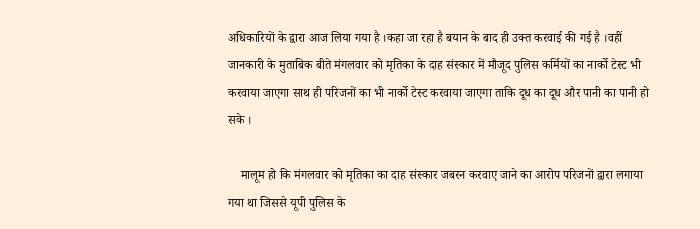अधिकारियों के द्वारा आज लिया गया है ।कहा जा रहा है बयान के बाद ही उक्त करवाई की गई है ।वहीं जानकारी के मुताबिक बीते मंगलवार को मृतिका के दाह संस्कार में मौजूद पुलिस कर्मियों का नार्को टेस्ट भी करवाया जाएगा साथ ही परिजनों का भी नार्को टेस्ट करवाया जाएगा ताकि दूध का दूध और पानी का पानी हो सके ।

    मालूम हो कि मंगलवार को मृतिका का दाह संस्कार जबरन करवाए जाने का आरोप परिजनों द्वारा लगाया गया था जिससे यूपी पुलिस के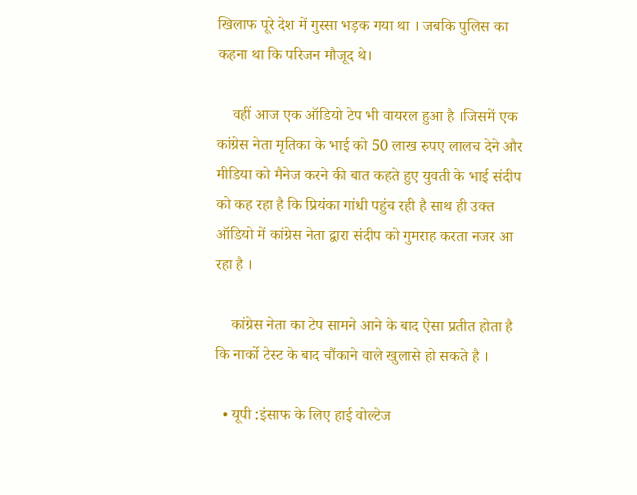खिलाफ पूरे देश में गुस्सा भड़क गया था । जबकि पुलिस का कहना था कि परिजन मौजूद थे।

    वहीं आज एक ऑडियो टेप भी वायरल हुआ है ।जिसमें एक कांग्रेस नेता मृतिका के भाई को 50 लाख रुपए लालच देने और मीडिया को मैनेज करने की बात कहते हुए युवती के भाई संदीप को कह रहा है कि प्रियंका गांधी पहुंच रही है साथ ही उक्त ऑडियो में कांग्रेस नेता द्वारा संदीप को गुमराह करता नजर आ रहा है ।

    कांग्रेस नेता का टेप सामने आने के बाद ऐसा प्रतीत होता है कि नार्को टेस्ट के बाद चौंकाने वाले खुलासे हो सकते है ।

  • यूपी :इंसाफ के लिए हाई वोल्टेज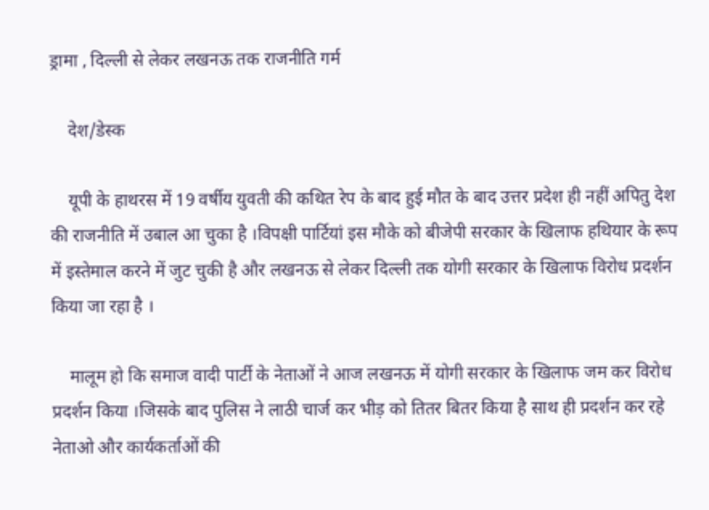ड्रामा , दिल्ली से लेकर लखनऊ तक राजनीति गर्म

    देश/डेस्क

    यूपी के हाथरस में 19 वर्षीय युवती की कथित रेप के बाद हुई मौत के बाद उत्तर प्रदेश ही नहीं अपितु देश की राजनीति में उबाल आ चुका है ।विपक्षी पार्टियां इस मौके को बीजेपी सरकार के खिलाफ हथियार के रूप में इस्तेमाल करने में जुट चुकी है और लखनऊ से लेकर दिल्ली तक योगी सरकार के खिलाफ विरोध प्रदर्शन किया जा रहा है ।

    मालूम हो कि समाज वादी पार्टी के नेताओं ने आज लखनऊ में योगी सरकार के खिलाफ जम कर विरोध प्रदर्शन किया ।जिसके बाद पुलिस ने लाठी चार्ज कर भीड़ को तितर बितर किया है साथ ही प्रदर्शन कर रहे नेताओ और कार्यकर्ताओं की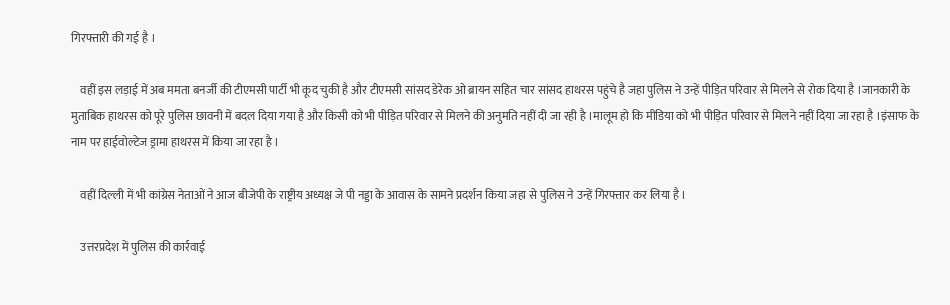गिरफ्तारी की गई है ।

    वहीं इस लड़ाई में अब ममता बनर्जी की टीएमसी पार्टी भी कूद चुकी है और टीएमसी सांसद डेरेक ओ ब्रायन सहित चार सांसद हाथरस पहुंचे है जहा पुलिस ने उन्हें पीड़ित परिवार से मिलने से रोक दिया है ।जानकारी के मुताबिक हाथरस को पूरे पुलिस छावनी में बदल दिया गया है और किसी को भी पीड़ित परिवार से मिलने की अनुमति नहीं दी जा रही है ।मालूम हो कि मीडिया को भी पीड़ित परिवार से मिलने नहीं दिया जा रहा है ।इंसाफ के नाम पर हाईवोल्टेज ड्रामा हाथरस में किया जा रहा है ।

    वहीं दिल्ली में भी कांग्रेस नेताओं ने आज बीजेपी के राष्ट्रीय अध्यक्ष जे पी नड्डा के आवास के सामने प्रदर्शन किया जहा से पुलिस ने उन्हें गिरफ्तार कर लिया है ।

    उत्तरप्रदेश में पुलिस की कार्रवाई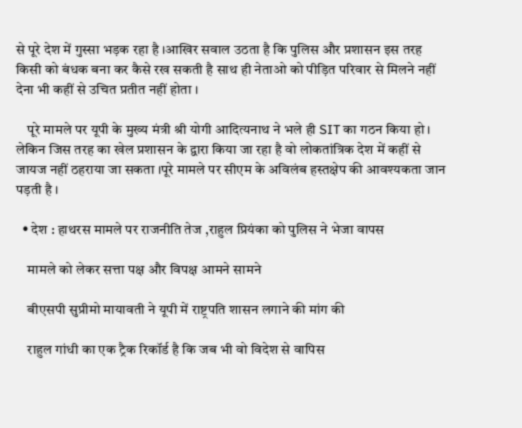से पूरे देश में गुस्सा भड़क रहा है ।आखिर सवाल उठता है कि पुलिस और प्रशासन इस तरह किसी को बंधक बना कर कैसे रख सकती है साथ ही नेताओ को पीड़ित परिवार से मिलने नहीं देना भी कहीं से उचित प्रतीत नहीं होता ।

    पूरे मामले पर यूपी के मुख्य मंत्री श्री योगी आदित्यनाथ ने भले ही SIT का गठन किया हो । लेकिन जिस तरह का खेल प्रशासन के द्वारा किया जा रहा है वो लोकतांत्रिक देश में कहीं से जायज नहीं ठहराया जा सकता ।पूरे मामले पर सीएम के अविलंब हस्तक्षेप की आवश्यकता जान पड़ती है ।

  • देश : हाथरस मामले पर राजनीति तेज ,राहुल प्रियंका को पुलिस ने भेजा वापस

    मामले को लेकर सत्ता पक्ष और विपक्ष आमने सामने

    बीएसपी सुप्रीमो मायावती ने यूपी में राष्ट्रपति शासन लगाने की मांग की

    राहुल गांधी का एक ट्रैक रिकॉर्ड है कि जब भी वो विदेश से वापिस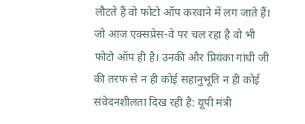लौटते हैं वो फोटो ऑप करवाने में लग जाते हैं। जो आज एक्सप्रेस-वे पर चल रहा है वो भी फोटो ऑप ही है। उनकी और प्रियंका गांधी जी की तरफ से न ही कोई सहानुभूति न ही कोई संवेदनशीलता दिख रही है: यूपी मंत्री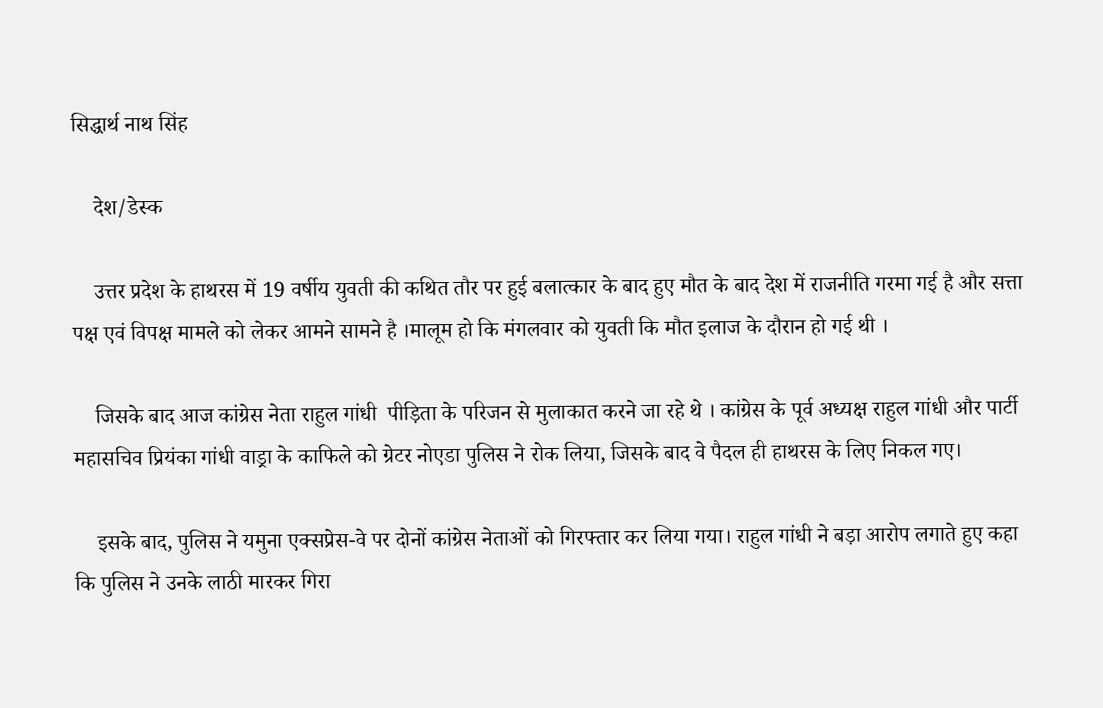सिद्धार्थ नाथ सिंह

    देश/डेस्क

    उत्तर प्रदेश के हाथरस में 19 वर्षीय युवती की कथित तौर पर हुई बलात्कार के बाद हुए मौत के बाद देश में राजनीति गरमा गई है और सत्ता पक्ष एवं विपक्ष मामले को लेकर आमने सामने है ।मालूम हो कि मंगलवार को युवती कि मौत इलाज के दौरान हो गई थी ।

    जिसके बाद आज कांग्रेस नेता राहुल गांधी  पीड़िता के परिजन से मुलाकात करने जा रहे थे । कांग्रेस के पूर्व अध्यक्ष राहुल गांधी और पार्टी महासचिव प्रियंका गांधी वाड्रा के काफिले को ग्रेटर नोएडा पुलिस ने रोक लिया, जिसके बाद वे पैदल ही हाथरस के लिए निकल गए।

    इसके बाद, पुलिस ने यमुना एक्सप्रेस-वे पर दोनों कांग्रेस नेताओं को गिरफ्तार कर लिया गया। राहुल गांधी ने बड़ा आरोप लगाते हुए कहा कि पुलिस ने उनके लाठी मारकर गिरा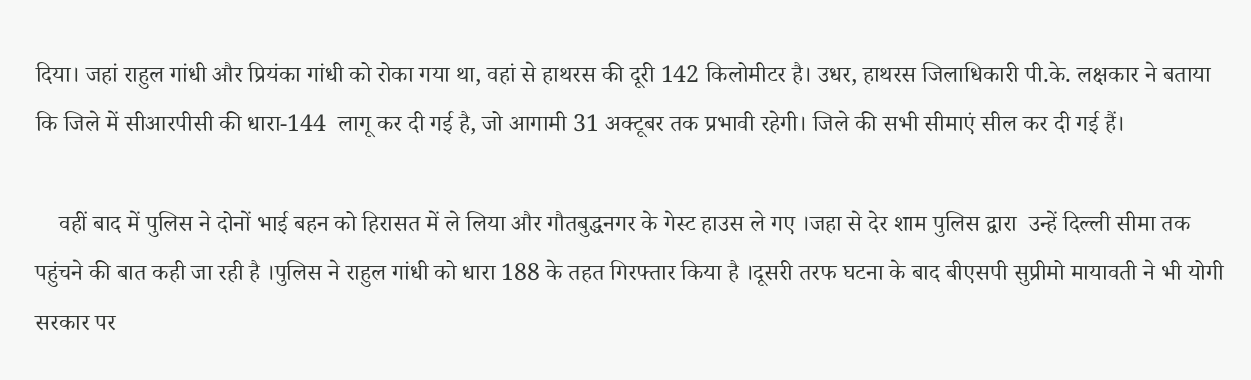दिया। जहां राहुल गांधी और प्रियंका गांधी को रोका गया था, वहां से हाथरस की दूरी 142 किलोमीटर है। उधर, हाथरस जिलाधिकारी पी.के. लक्षकार ने बताया कि जिले में सीआरपीसी की धारा-144  लागू कर दी गई है, जो आगामी 31 अक्टूबर तक प्रभावी रहेगी। जिले की सभी सीमाएं सील कर दी गई हैं।

    वहीं बाद में पुलिस ने दोनों भाई बहन को हिरासत में ले लिया और गौतबुद्धनगर के गेस्ट हाउस ले गए ।जहा से देर शाम पुलिस द्वारा  उन्हें दिल्ली सीमा तक पहुंचने की बात कही जा रही है ।पुलिस ने राहुल गांधी को धारा 188 के तहत गिरफ्तार किया है ।दूसरी तरफ घटना के बाद बीएसपी सुप्रीमो मायावती ने भी योगी सरकार पर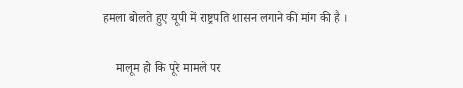हमला बोलते हुए यूपी में राष्ट्रपति शासन लगाने की मांग की है ।

    मालूम हो कि पूरे मामले पर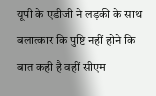यूपी के एडीजी ने लड़की के साथ बलात्कार कि पुष्टि नहीं होने कि बात कही है वहीं सीएम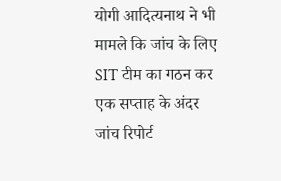योगी आदित्यनाथ ने भी मामले कि जांच के लिए SIT टीम का गठन कर एक सप्ताह के अंदर जांच रिपोर्ट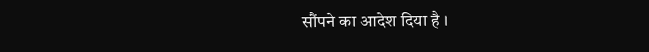सौंपने का आदेश दिया है ।